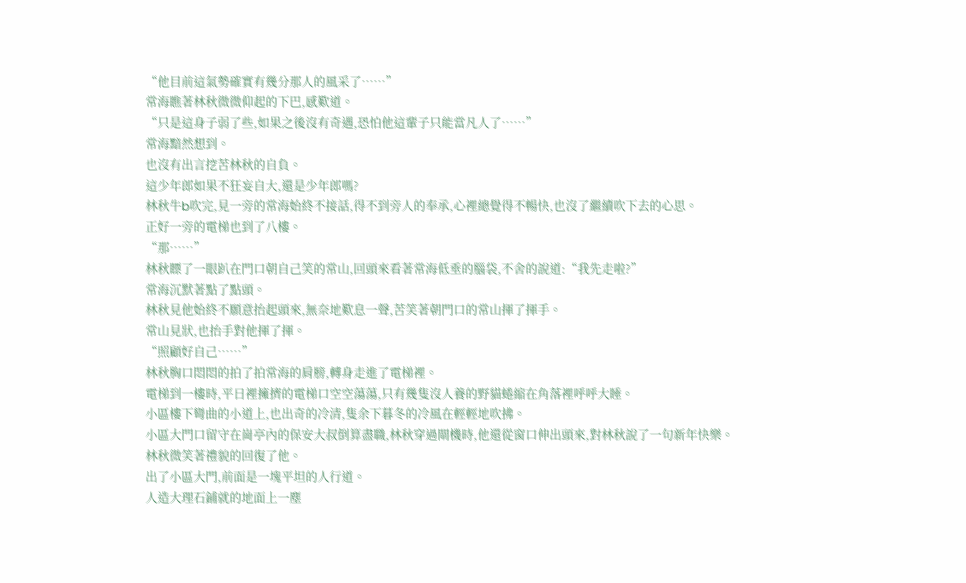“他目前這氣勢確實有幾分那人的風采了……”
常海瞧著林秋微微仰起的下巴,感歎道。
“只是這身子弱了些,如果之後沒有奇遇,恐怕他這輩子只能當凡人了……”
常海黯然想到。
也沒有出言挖苦林秋的自負。
這少年郎如果不狂妄自大,還是少年郎嗎?
林秋牛b吹完,見一旁的常海始終不接話,得不到旁人的奉承,心裡總覺得不暢快,也沒了繼續吹下去的心思。
正好一旁的電梯也到了八樓。
“那……”
林秋瞟了一眼趴在門口朝自己笑的常山,回頭來看著常海低垂的腦袋,不舍的說道:“我先走啦?”
常海沉默著點了點頭。
林秋見他始終不願意抬起頭來,無奈地歎息一聲,苦笑著朝門口的常山揮了揮手。
常山見狀,也抬手對他揮了揮。
“照顧好自己……”
林秋胸口悶悶的拍了拍常海的肩膀,轉身走進了電梯裡。
電梯到一樓時,平日裡擁擠的電梯口空空蕩蕩,只有幾隻沒人養的野貓蜷縮在角落裡呼呼大睡。
小區樓下彎曲的小道上,也出奇的冷清,隻余下暮冬的冷風在輕輕地吹拂。
小區大門口留守在崗亭內的保安大叔倒算盡職,林秋穿過閘機時,他還從窗口伸出頭來,對林秋說了一句新年快樂。
林秋微笑著禮貌的回復了他。
出了小區大門,前面是一塊平坦的人行道。
人造大理石鋪就的地面上一塵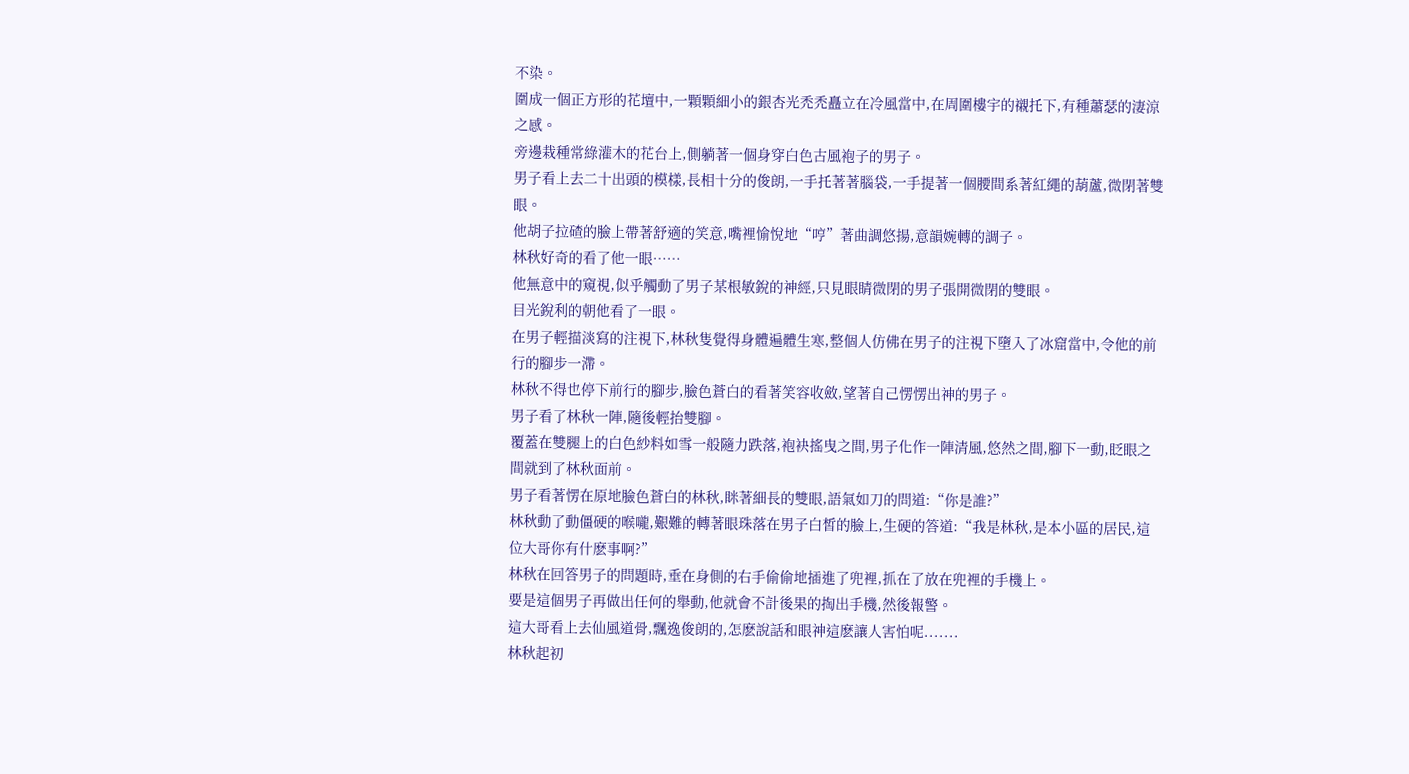不染。
圍成一個正方形的花壇中,一顆顆細小的銀杏光禿禿矗立在冷風當中,在周圍樓宇的襯托下,有種蕭瑟的淒涼之感。
旁邊栽種常綠灌木的花台上,側躺著一個身穿白色古風袍子的男子。
男子看上去二十出頭的模樣,長相十分的俊朗,一手托著著腦袋,一手提著一個腰間系著紅繩的葫蘆,微閉著雙眼。
他胡子拉碴的臉上帶著舒適的笑意,嘴裡愉悅地“哼”著曲調悠揚,意韻婉轉的調子。
林秋好奇的看了他一眼……
他無意中的窺視,似乎觸動了男子某根敏銳的神經,只見眼睛微閉的男子張開微閉的雙眼。
目光銳利的朝他看了一眼。
在男子輕描淡寫的注視下,林秋隻覺得身體遍體生寒,整個人仿佛在男子的注視下墮入了冰窟當中,令他的前行的腳步一滯。
林秋不得也停下前行的腳步,臉色蒼白的看著笑容收斂,望著自己愣愣出神的男子。
男子看了林秋一陣,隨後輕抬雙腳。
覆蓋在雙腿上的白色紗料如雪一般隨力跌落,袍袂搖曳之間,男子化作一陣清風,悠然之間,腳下一動,眨眼之間就到了林秋面前。
男子看著愣在原地臉色蒼白的林秋,眯著細長的雙眼,語氣如刀的問道:“你是誰?”
林秋動了動僵硬的喉嚨,艱難的轉著眼珠落在男子白皙的臉上,生硬的答道:“我是林秋,是本小區的居民,這位大哥你有什麽事啊?”
林秋在回答男子的問題時,垂在身側的右手偷偷地插進了兜裡,抓在了放在兜裡的手機上。
要是這個男子再做出任何的舉動,他就會不計後果的掏出手機,然後報警。
這大哥看上去仙風道骨,飄逸俊朗的,怎麽說話和眼神這麽讓人害怕呢.......
林秋起初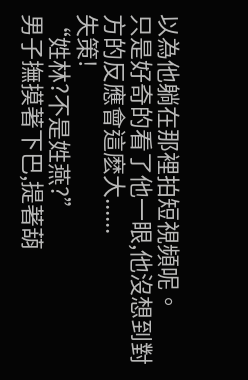以為他躺在那裡拍短視頻呢。
只是好奇的看了他一眼,他沒想到對方的反應會這麽大......
失策!
“姓林?不是姓燕?”
男子撫摸著下巴,提著葫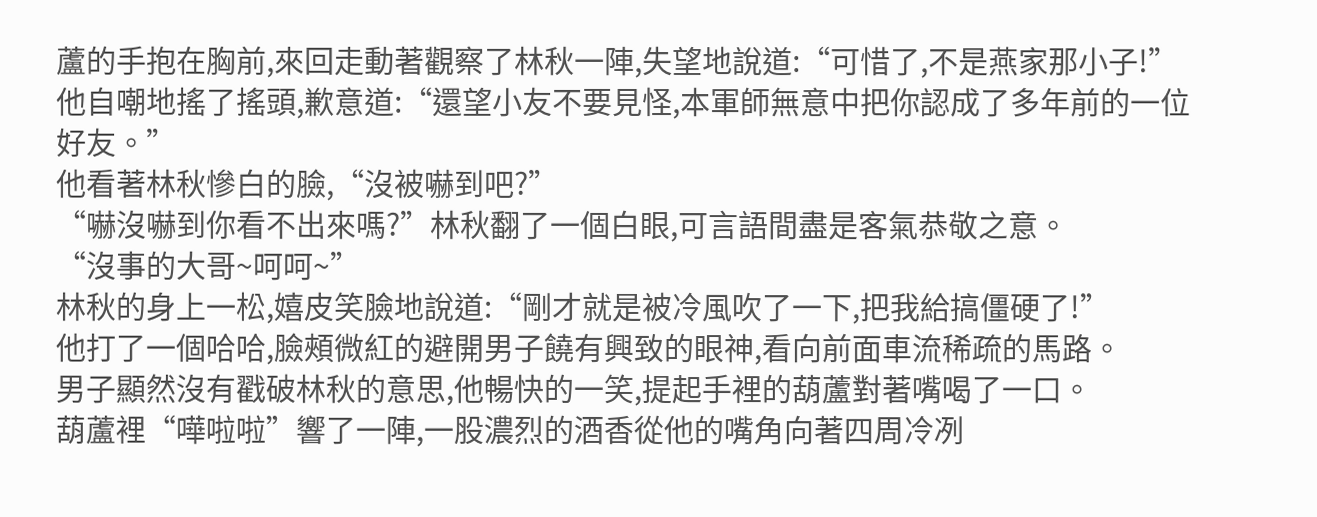蘆的手抱在胸前,來回走動著觀察了林秋一陣,失望地說道:“可惜了,不是燕家那小子!”
他自嘲地搖了搖頭,歉意道:“還望小友不要見怪,本軍師無意中把你認成了多年前的一位好友。”
他看著林秋慘白的臉,“沒被嚇到吧?”
“嚇沒嚇到你看不出來嗎?”林秋翻了一個白眼,可言語間盡是客氣恭敬之意。
“沒事的大哥~呵呵~”
林秋的身上一松,嬉皮笑臉地說道:“剛才就是被冷風吹了一下,把我給搞僵硬了!”
他打了一個哈哈,臉頰微紅的避開男子饒有興致的眼神,看向前面車流稀疏的馬路。
男子顯然沒有戳破林秋的意思,他暢快的一笑,提起手裡的葫蘆對著嘴喝了一口。
葫蘆裡“嘩啦啦”響了一陣,一股濃烈的酒香從他的嘴角向著四周冷冽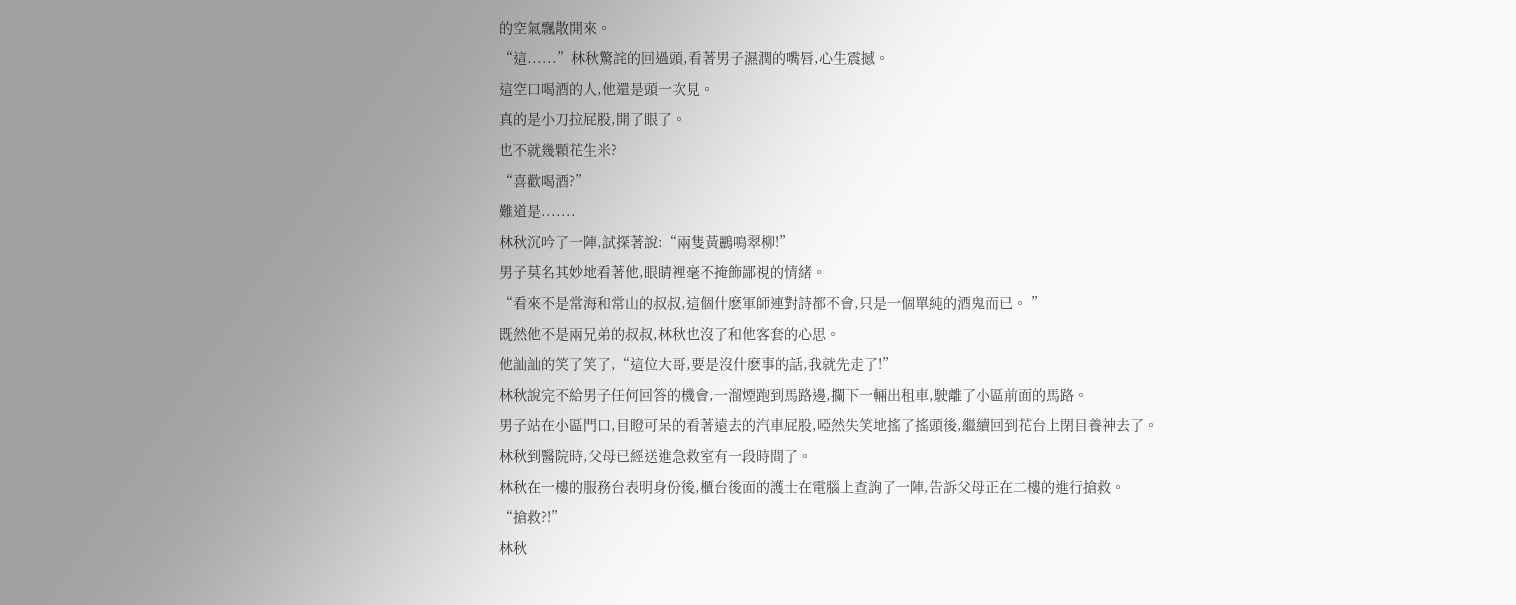的空氣飄散開來。
“這......”林秋驚詫的回過頭,看著男子濕潤的嘴唇,心生震撼。
這空口喝酒的人,他還是頭一次見。
真的是小刀拉屁股,開了眼了。
也不就幾顆花生米?
“喜歡喝酒?”
難道是.......
林秋沉吟了一陣,試探著說:“兩隻黃鸝鳴翠柳!”
男子莫名其妙地看著他,眼睛裡毫不掩飾鄙視的情緒。
“看來不是常海和常山的叔叔,這個什麽軍師連對詩都不會,只是一個單純的酒鬼而已。 ”
既然他不是兩兄弟的叔叔,林秋也沒了和他客套的心思。
他訕訕的笑了笑了,“這位大哥,要是沒什麽事的話,我就先走了!”
林秋說完不給男子任何回答的機會,一溜煙跑到馬路邊,攔下一輛出租車,駛離了小區前面的馬路。
男子站在小區門口,目瞪可呆的看著遠去的汽車屁股,啞然失笑地搖了搖頭後,繼續回到花台上閉目養神去了。
林秋到醫院時,父母已經送進急救室有一段時間了。
林秋在一樓的服務台表明身份後,櫃台後面的護士在電腦上查詢了一陣,告訴父母正在二樓的進行搶救。
“搶救?!”
林秋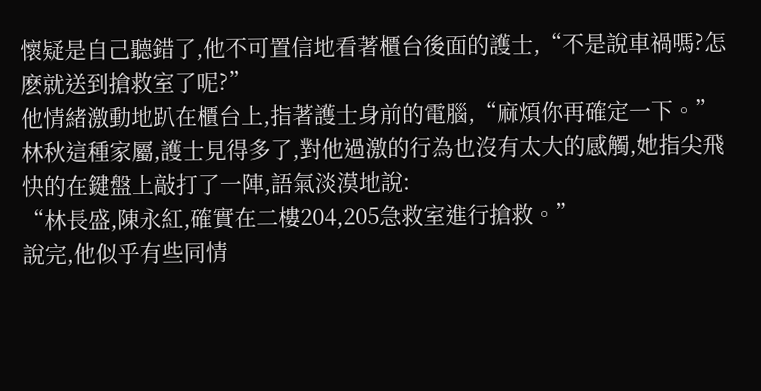懷疑是自己聽錯了,他不可置信地看著櫃台後面的護士,“不是說車禍嗎?怎麽就送到搶救室了呢?”
他情緒激動地趴在櫃台上,指著護士身前的電腦,“麻煩你再確定一下。”
林秋這種家屬,護士見得多了,對他過激的行為也沒有太大的感觸,她指尖飛快的在鍵盤上敲打了一陣,語氣淡漠地說:
“林長盛,陳永紅,確實在二樓204,205急救室進行搶救。”
說完,他似乎有些同情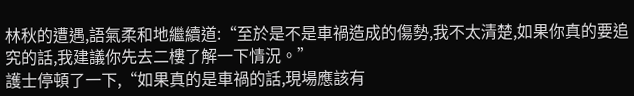林秋的遭遇,語氣柔和地繼續道:“至於是不是車禍造成的傷勢,我不太清楚,如果你真的要追究的話,我建議你先去二樓了解一下情況。”
護士停頓了一下,“如果真的是車禍的話,現場應該有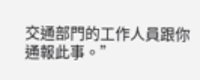交通部門的工作人員跟你通報此事。”